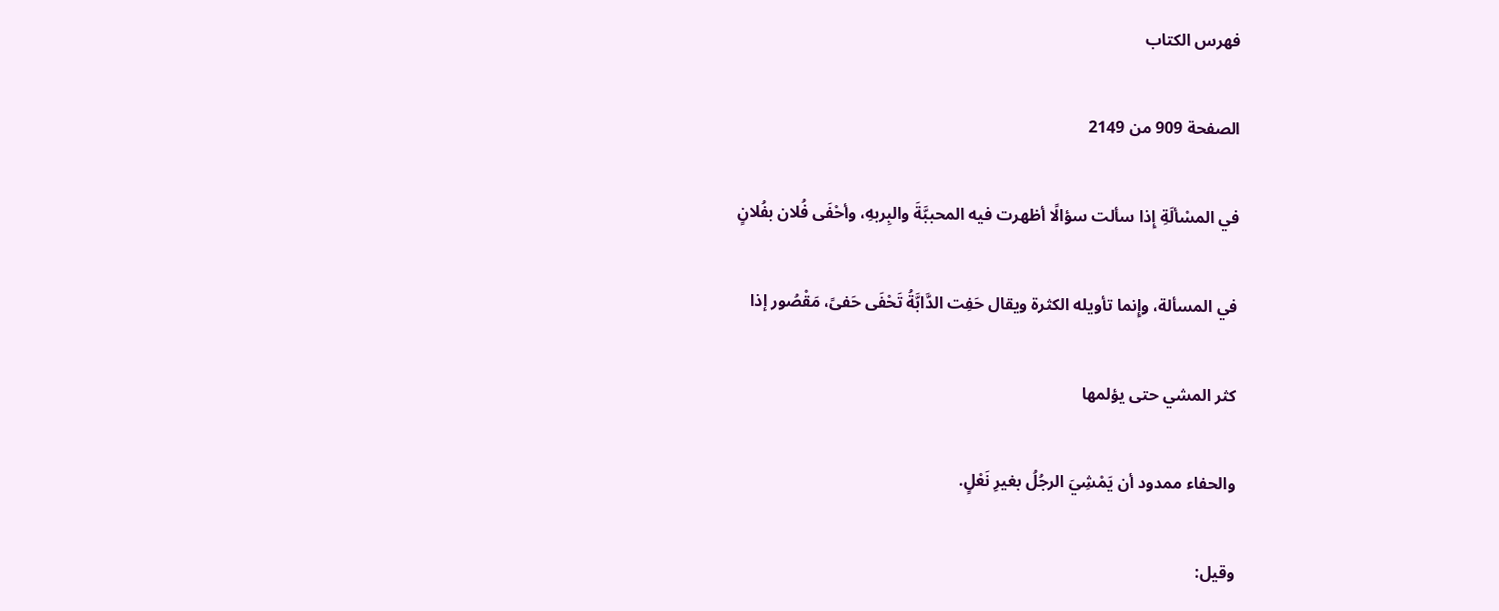فهرس الكتاب

الصفحة 909 من 2149

في المسْألَةِ إِذا سألت سؤالًا أظهرت فيه المحببَّةَ والبِربهِ، وأحْفَى فُلان بفُلانٍ

في المسألة، وإِنما تأويله الكثرة ويقال حَفِت الدَّابَّةُ تَحْفَى حَفىً، مَقْصُور إذا

كثر المشي حتى يؤلمها

والحفاء ممدود أن يَمْشِيَ الرجُلُ بغيرِ نَعْلٍ.

وقيل: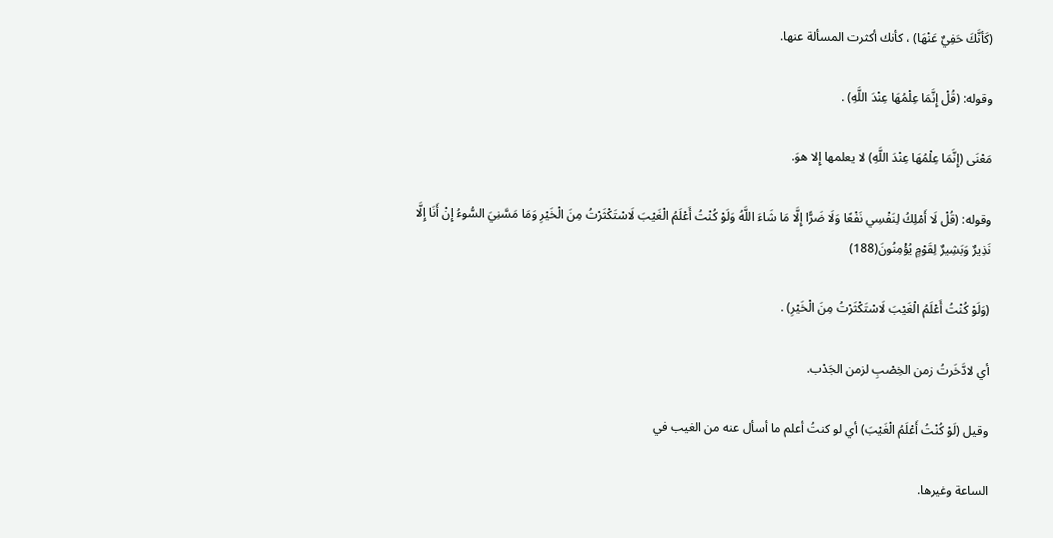(كَأنَّكَ حَفِيٌ عَنْهَا) ، كأنك أكثرت المسألة عنها.

وقوله: (قُلْ إِنَّمَا عِلْمُهَا عِنْدَ اللَّهِ) .

مَعْنَى (إِنَّمَا عِلْمُهَا عِنْدَ اللَّهِ) لا يعلمها إِلا هوَ.

وقوله: (قُلْ لَا أَمْلِكُ لِنَفْسِي نَفْعًا وَلَا ضَرًّا إِلَّا مَا شَاءَ اللَّهُ وَلَوْ كُنْتُ أَعْلَمُ الْغَيْبَ لَاسْتَكْثَرْتُ مِنَ الْخَيْرِ وَمَا مَسَّنِيَ السُّوءُ إِنْ أَنَا إِلَّا نَذِيرٌ وَبَشِيرٌ لِقَوْمٍ يُؤْمِنُونَ(188)

(وَلَوْ كُنْتُ أَعْلَمُ الْغَيْبَ لَاسْتَكْثَرْتُ مِنَ الْخَيْرِ) .

أي لادَّخَرتُ زمن الخِصْبِ لزمن الجَدْب.

وقيل (لَوْ كُنْتُ أَعْلَمُ الْغَيْبَ) أي لو كنتُ أعلم ما أسأل عنه من الغيب في

الساعة وغيرها.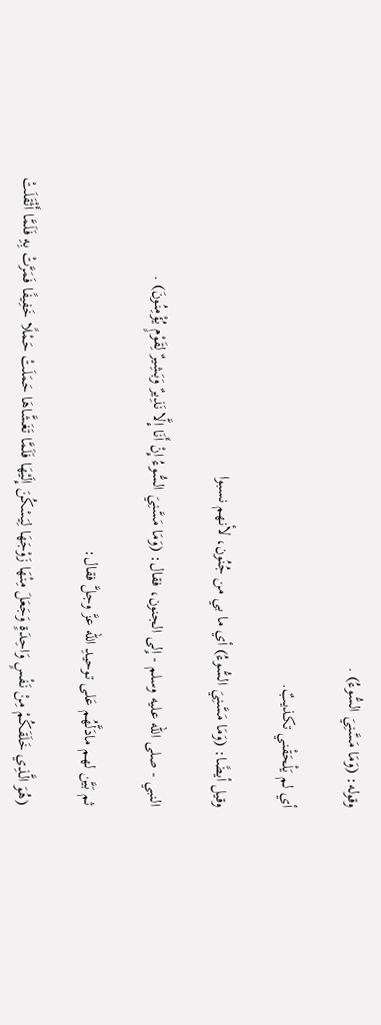وقوله: (وَمَا مَسَّنِيَ السُّوءُ) .

أي لم يَلْحَقْني تكذيبٌ.

وقيل أيضًا: (وَمَا مَسَّنِيَ السُّوءُ) أي ما بي من جُنُون، لأنهم نسبوا

النبي - صلى الله عليه وسلم - إِلى الجنون، فقال: (وَمَا مَسَّنِيَ السُّوءُ إِنْ أَنَا إِلَّا نَذِيرٌ وَبَشِيرٌ لِقَوْمٍ يُؤْمِنُونَ) .

ثم بَيَّن لهم مادَلَّهُم عَلى توحيدِ الله عزَّ وجلَّ فقال:

(هُوَ الَّذِي خَلَقَكُمْ مِنْ نَفْسٍ وَاحِدَةٍ وَجَعَلَ مِنْهَا زَوْجَهَا لِيَسْكُنَ إِلَيْهَا فَلَمَّا تَغَشَّاهَا حَمَلَتْ حَمْلًا خَفِيفًا فَمَرَّتْ بِهِ فَلَمَّا أَثْقَلَتْ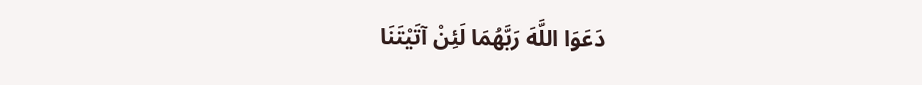دَعَوَا اللَّهَ رَبَّهُمَا لَئِنْ آتَيْتَنَا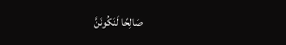صَالِحًا لَنَكُونَنَّ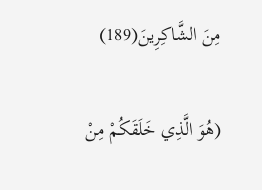مِنَ الشَّاكِرِينَ(189)

(هُوَ الَّذِي خَلَقَكُمْ مِنْ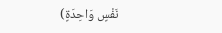نَفْسٍ وَاحِدَةٍ)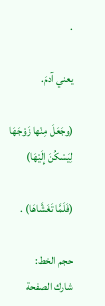.

يعني آدمَ.

(وجَعَلَ مِنْها زَوْجَهَا لِيَسْكُنَ إِلَيْهَا)

(فَلَمَّا تَغَشَّاهَا) .

حجم الخط:
شارك الصفحة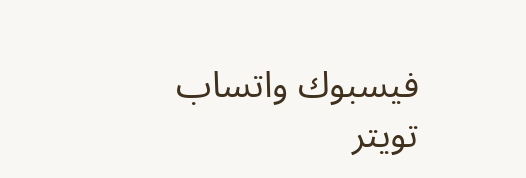فيسبوك واتساب تويتر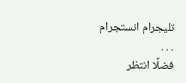تليجرام انستجرام
. . .
فضلًا انتظر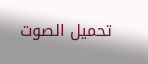تحميل الصوت